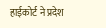हाईकोर्ट ने प्रदेश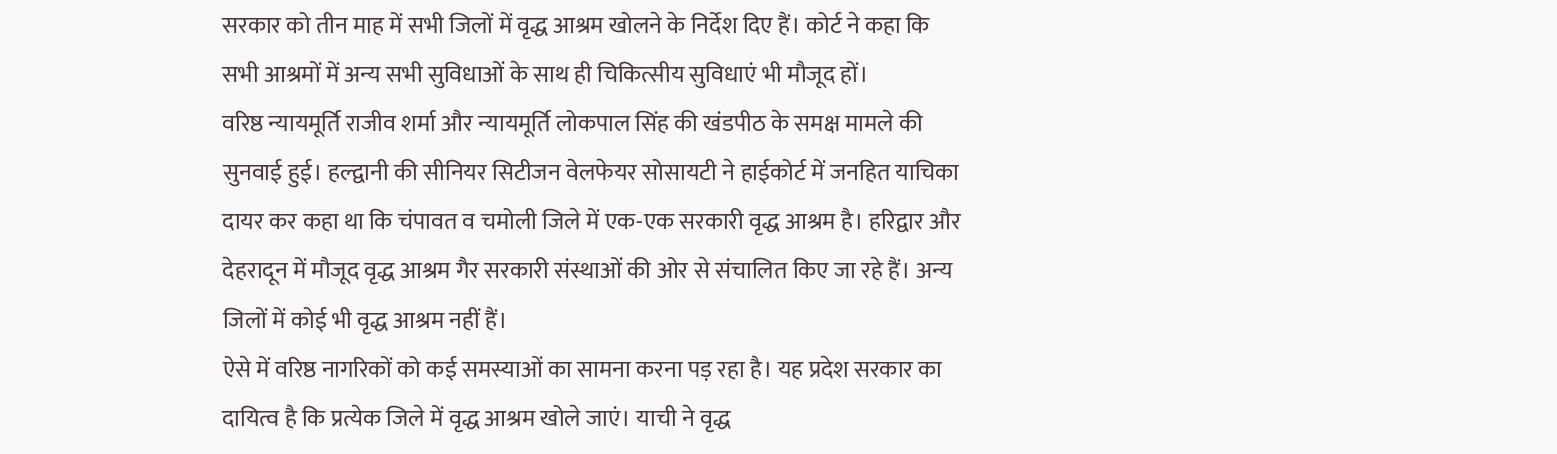सरकार को तीन माह में सभी जिलों में वृद्ध आश्रम खोलने के निर्देश दिए हैं। कोर्ट ने कहा कि सभी आश्रमों में अन्य सभी सुविधाओं के साथ ही चिकित्सीय सुविधाएं भी मौजूद हों।
वरिष्ठ न्यायमूर्ति राजीव शर्मा और न्यायमूर्ति लोकपाल सिंह की खंडपीठ के समक्ष मामले की सुनवाई हुई। हल्द्वानी की सीनियर सिटीजन वेलफेयर सोसायटी ने हाईकोर्ट में जनहित याचिका दायर कर कहा था कि चंपावत व चमोली जिले में एक-एक सरकारी वृद्ध आश्रम है। हरिद्वार और देहरादून में मौजूद वृद्ध आश्रम गैर सरकारी संस्थाओं की ओर से संचालित किए जा रहे हैं। अन्य जिलों में कोई भी वृद्ध आश्रम नहीं हैं।
ऐसे में वरिष्ठ नागरिकों को कई समस्याओं का सामना करना पड़ रहा है। यह प्रदेश सरकार का दायित्व है कि प्रत्येक जिले में वृद्ध आश्रम खोले जाएं। याची ने वृद्ध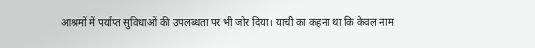आश्रमों में पर्याप्त सुविधाओं की उपलब्धता पर भी जोर दिया। याची का कहना था कि केवल नाम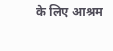के लिए आश्रम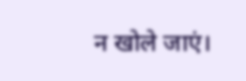न खोले जाएं।